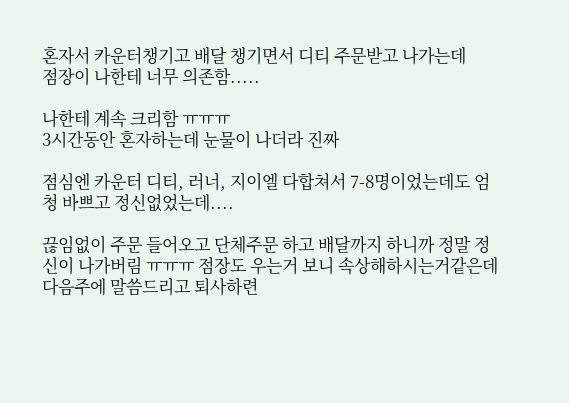혼자서 카운터챙기고 배달 챙기면서 디티 주문받고 나가는데
점장이 나한테 너무 의존함.....

나한테 계속 크리함 ㅠㅠㅠ
3시간동안 혼자하는데 눈물이 나더라 진짜

점심엔 카운터 디티, 러너, 지이엘 다합쳐서 7-8명이었는데도 엄청 바쁘고 정신없었는데....

끊임없이 주문 들어오고 단체주문 하고 배달까지 하니까 정말 정신이 나가버림 ㅠㅠㅠ 점장도 우는거 보니 속상해하시는거같은데 다음주에 말씀드리고 퇴사하련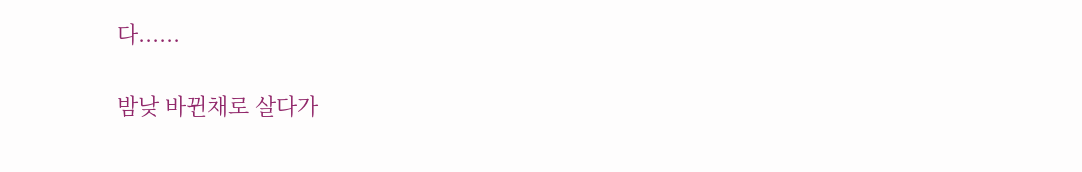다......

밤낮 바뀐채로 살다가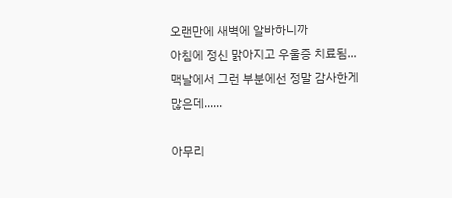오랜만에 새벽에 알바하니까
아침에 정신 맑아지고 우울증 치료됨...
맥날에서 그런 부분에선 정말 감사한게 많은데......

아무리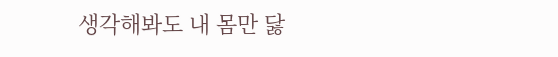생각해봐도 내 몸만 닳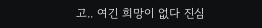고.. 여긴 희망이 없다 진심